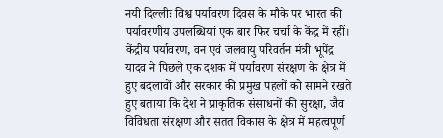नयी दिल्लीः विश्व पर्यावरण दिवस के मौके पर भारत की पर्यावरणीय उपलब्धियां एक बार फिर चर्चा के केंद्र में रहीं। केंद्रीय पर्यावरण, वन एवं जलवायु परिवर्तन मंत्री भूपेंद्र यादव ने पिछले एक दशक में पर्यावरण संरक्षण के क्षेत्र में हुए बदलावों और सरकार की प्रमुख पहलों को सामने रखते हुए बताया कि देश ने प्राकृतिक संसाधनों की सुरक्षा, जैव विविधता संरक्षण और सतत विकास के क्षेत्र में महत्वपूर्ण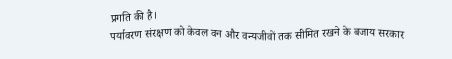प्रगति की है।
पर्यावरण संरक्षण को केवल वन और वन्यजीवों तक सीमित रखने के बजाय सरकार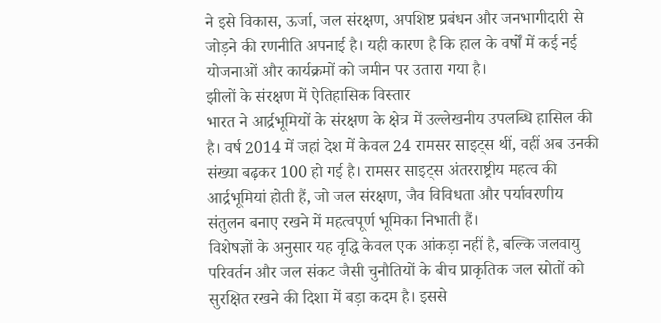ने इसे विकास, ऊर्जा, जल संरक्षण, अपशिष्ट प्रबंधन और जनभागीदारी से जोड़ने की रणनीति अपनाई है। यही कारण है कि हाल के वर्षों में कई नई योजनाओं और कार्यक्रमों को जमीन पर उतारा गया है।
झीलों के संरक्षण में ऐतिहासिक विस्तार
भारत ने आर्द्रभूमियों के संरक्षण के क्षेत्र में उल्लेखनीय उपलब्धि हासिल की है। वर्ष 2014 में जहां देश में केवल 24 रामसर साइट्स थीं, वहीं अब उनकी संख्या बढ़कर 100 हो गई है। रामसर साइट्स अंतरराष्ट्रीय महत्व की आर्द्रभूमियां होती हैं, जो जल संरक्षण, जैव विविधता और पर्यावरणीय संतुलन बनाए रखने में महत्वपूर्ण भूमिका निभाती हैं।
विशेषज्ञों के अनुसार यह वृद्धि केवल एक आंकड़ा नहीं है, बल्कि जलवायु परिवर्तन और जल संकट जैसी चुनौतियों के बीच प्राकृतिक जल स्रोतों को सुरक्षित रखने की दिशा में बड़ा कदम है। इससे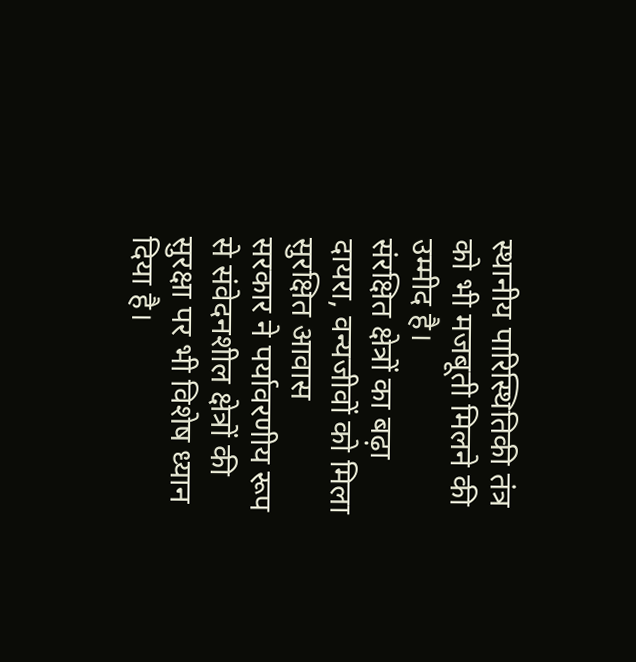स्थानीय पारिस्थितिकी तंत्र को भी मजबूती मिलने की उम्मीद है।
संरक्षित क्षेत्रों का बढ़ा दायरा, वन्यजीवों को मिला सुरक्षित आवास
सरकार ने पर्यावरणीय रूप से संवेदनशील क्षेत्रों की सुरक्षा पर भी विशेष ध्यान दिया है।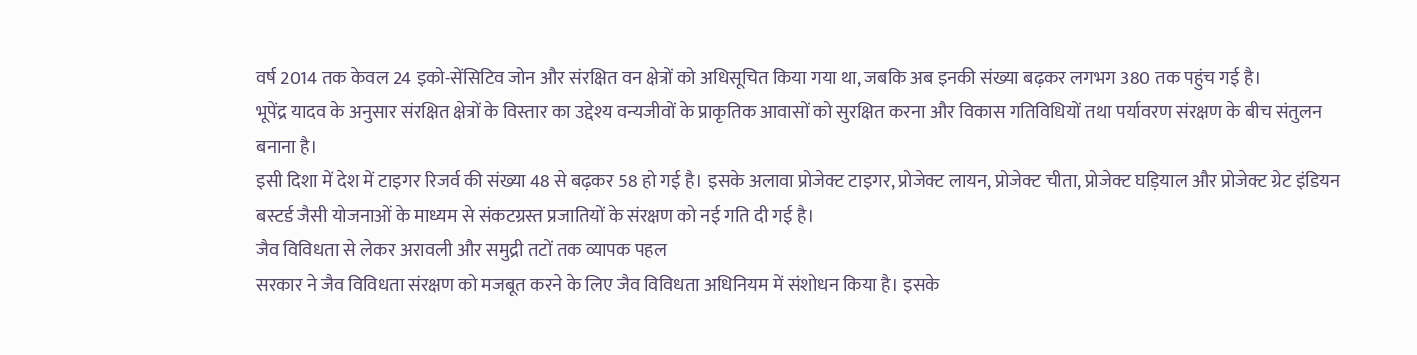वर्ष 2014 तक केवल 24 इको-सेंसिटिव जोन और संरक्षित वन क्षेत्रों को अधिसूचित किया गया था, जबकि अब इनकी संख्या बढ़कर लगभग 380 तक पहुंच गई है।
भूपेंद्र यादव के अनुसार संरक्षित क्षेत्रों के विस्तार का उद्देश्य वन्यजीवों के प्राकृतिक आवासों को सुरक्षित करना और विकास गतिविधियों तथा पर्यावरण संरक्षण के बीच संतुलन बनाना है।
इसी दिशा में देश में टाइगर रिजर्व की संख्या 48 से बढ़कर 58 हो गई है। इसके अलावा प्रोजेक्ट टाइगर, प्रोजेक्ट लायन, प्रोजेक्ट चीता, प्रोजेक्ट घड़ियाल और प्रोजेक्ट ग्रेट इंडियन बस्टर्ड जैसी योजनाओं के माध्यम से संकटग्रस्त प्रजातियों के संरक्षण को नई गति दी गई है।
जैव विविधता से लेकर अरावली और समुद्री तटों तक व्यापक पहल
सरकार ने जैव विविधता संरक्षण को मजबूत करने के लिए जैव विविधता अधिनियम में संशोधन किया है। इसके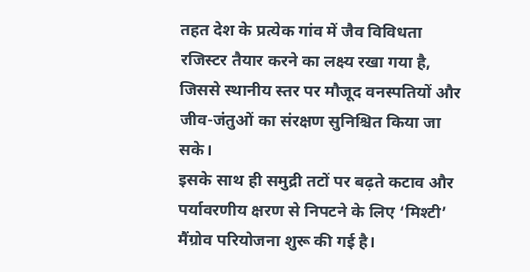तहत देश के प्रत्येक गांव में जैव विविधता रजिस्टर तैयार करने का लक्ष्य रखा गया है, जिससे स्थानीय स्तर पर मौजूद वनस्पतियों और जीव-जंतुओं का संरक्षण सुनिश्चित किया जा सके।
इसके साथ ही समुद्री तटों पर बढ़ते कटाव और पर्यावरणीय क्षरण से निपटने के लिए ‘मिश्टी’ मैंग्रोव परियोजना शुरू की गई है।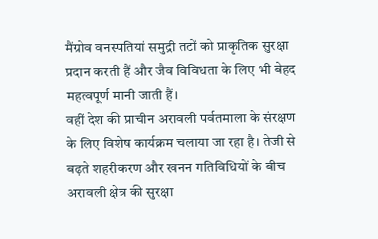मैंग्रोव वनस्पतियां समुद्री तटों को प्राकृतिक सुरक्षा प्रदान करती हैं और जैव विविधता के लिए भी बेहद महत्वपूर्ण मानी जाती हैं।
वहीं देश की प्राचीन अरावली पर्वतमाला के संरक्षण के लिए विशेष कार्यक्रम चलाया जा रहा है। तेजी से बढ़ते शहरीकरण और खनन गतिविधियों के बीच अरावली क्षेत्र की सुरक्षा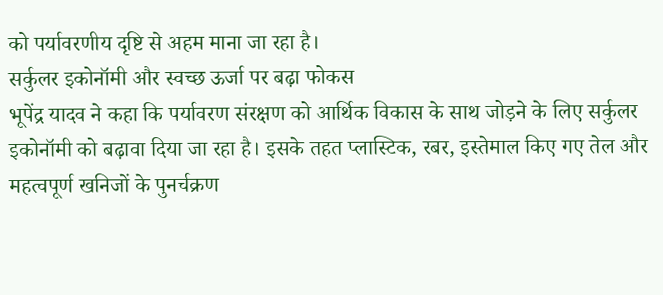को पर्यावरणीय दृष्टि से अहम माना जा रहा है।
सर्कुलर इकोनॉमी और स्वच्छ ऊर्जा पर बढ़ा फोकस
भूपेंद्र यादव ने कहा कि पर्यावरण संरक्षण को आर्थिक विकास के साथ जोड़ने के लिए सर्कुलर इकोनॉमी को बढ़ावा दिया जा रहा है। इसके तहत प्लास्टिक, रबर, इस्तेमाल किए गए तेल और महत्वपूर्ण खनिजों के पुनर्चक्रण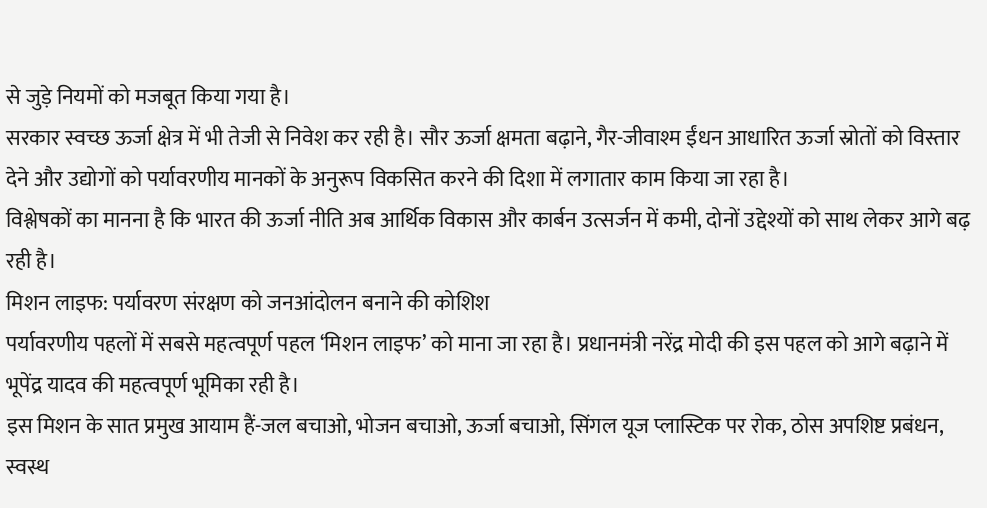से जुड़े नियमों को मजबूत किया गया है।
सरकार स्वच्छ ऊर्जा क्षेत्र में भी तेजी से निवेश कर रही है। सौर ऊर्जा क्षमता बढ़ाने, गैर-जीवाश्म ईंधन आधारित ऊर्जा स्रोतों को विस्तार देने और उद्योगों को पर्यावरणीय मानकों के अनुरूप विकसित करने की दिशा में लगातार काम किया जा रहा है।
विश्लेषकों का मानना है कि भारत की ऊर्जा नीति अब आर्थिक विकास और कार्बन उत्सर्जन में कमी, दोनों उद्देश्यों को साथ लेकर आगे बढ़ रही है।
मिशन लाइफ: पर्यावरण संरक्षण को जनआंदोलन बनाने की कोशिश
पर्यावरणीय पहलों में सबसे महत्वपूर्ण पहल ‘मिशन लाइफ’ को माना जा रहा है। प्रधानमंत्री नरेंद्र मोदी की इस पहल को आगे बढ़ाने में भूपेंद्र यादव की महत्वपूर्ण भूमिका रही है।
इस मिशन के सात प्रमुख आयाम हैं-जल बचाओ, भोजन बचाओ, ऊर्जा बचाओ, सिंगल यूज प्लास्टिक पर रोक, ठोस अपशिष्ट प्रबंधन, स्वस्थ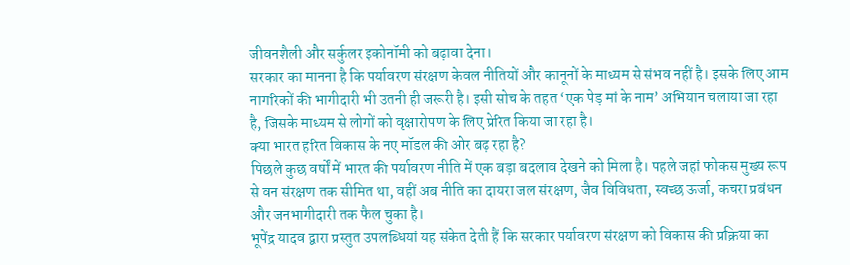जीवनशैली और सर्कुलर इकोनॉमी को बढ़ावा देना।
सरकार का मानना है कि पर्यावरण संरक्षण केवल नीतियों और कानूनों के माध्यम से संभव नहीं है। इसके लिए आम नागरिकों की भागीदारी भी उतनी ही जरूरी है। इसी सोच के तहत ‘एक पेड़ मां के नाम’ अभियान चलाया जा रहा है, जिसके माध्यम से लोगों को वृक्षारोपण के लिए प्रेरित किया जा रहा है।
क्या भारत हरित विकास के नए मॉडल की ओर बढ़ रहा है?
पिछले कुछ वर्षों में भारत की पर्यावरण नीति में एक बड़ा बदलाव देखने को मिला है। पहले जहां फोकस मुख्य रूप से वन संरक्षण तक सीमित था, वहीं अब नीति का दायरा जल संरक्षण, जैव विविधता, स्वच्छ ऊर्जा, कचरा प्रबंधन और जनभागीदारी तक फैल चुका है।
भूपेंद्र यादव द्वारा प्रस्तुत उपलब्धियां यह संकेत देती हैं कि सरकार पर्यावरण संरक्षण को विकास की प्रक्रिया का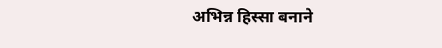अभिन्न हिस्सा बनाने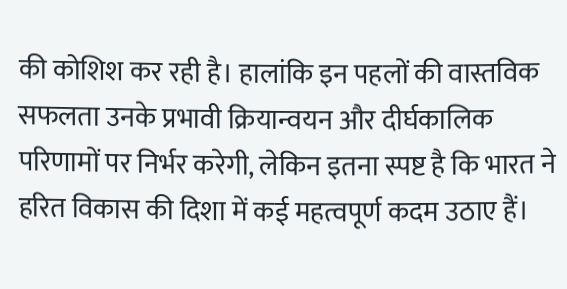की कोशिश कर रही है। हालांकि इन पहलों की वास्तविक सफलता उनके प्रभावी क्रियान्वयन और दीर्घकालिक परिणामों पर निर्भर करेगी, लेकिन इतना स्पष्ट है कि भारत ने हरित विकास की दिशा में कई महत्वपूर्ण कदम उठाए हैं।